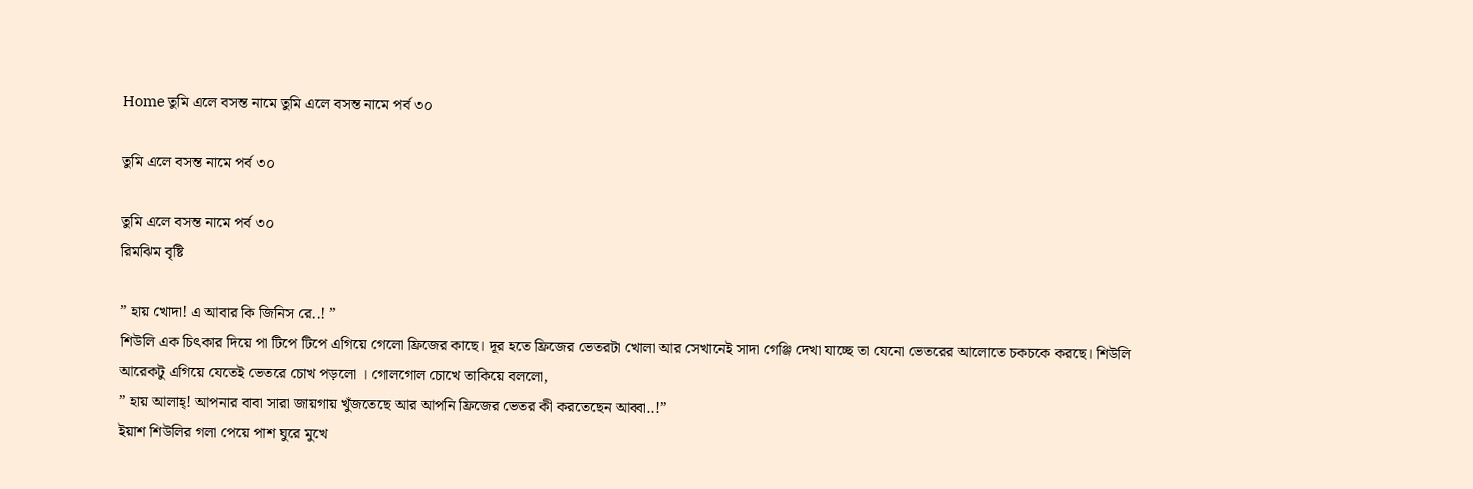Home তুমি এলে বসন্ত নামে তুমি এলে বসন্ত নামে পর্ব ৩০

তুমি এলে বসন্ত নামে পর্ব ৩০

তুমি এলে বসন্ত নামে পর্ব ৩০
রিমঝিম বৃষ্টি

” হায় খোদা! এ আবার কি জিনিস রে..! ”
শিউলি এক চিৎকার দিয়ে পা টিপে টিপে এগিয়ে গেলো ফ্রিজের কাছে। দূর হতে ফ্রিজের ভেতরটা খোলা আর সেখানেই সাদা গেঞ্জি দেখা যাচ্ছে তা যেনো ভেতরের আলোতে চকচকে করছে। শিউলি আরেকটু এগিয়ে যেতেই ভেতরে চোখ পড়লো । গোলগোল চোখে তাকিয়ে বললো,
” হায় আলাহ্! আপনার বাবা সারা জায়গায় খুঁজতেছে আর আপনি ফ্রিজের ভেতর কী করতেছেন আব্বা..!”
ইয়াশ শিউলির গলা পেয়ে পাশ ঘুরে মুখে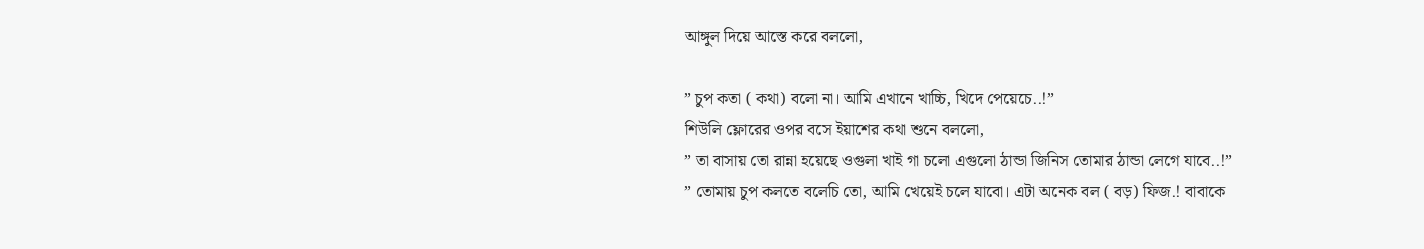আঙ্গুল দিয়ে আস্তে করে বললো,

” চুপ কতা ( কথা) বলো না। আমি এখানে খাচ্চি, খিদে পেয়েচে..!”
শিউলি ফ্লোরের ওপর বসে ইয়াশের কথা শুনে বললো,
” তা বাসায় তো রান্না হয়েছে ওগুলা খাই গা চলো এগুলো ঠান্ডা জিনিস তোমার ঠান্ডা লেগে যাবে..!”
” তোমায় চুপ কলতে বলেচি তো, আমি খেয়েই চলে যাবো। এটা অনেক বল ( বড়) ফিজ.! বাবাকে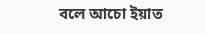বলে আচো ইয়াত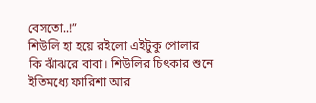বেসতো..!”
শিউলি হা হয়ে রইলো এইটুকু পোলার কি ঝাঁঝরে বাবা। শিউলির চিৎকার শুনে ইতিমধ্যে ফারিশা আর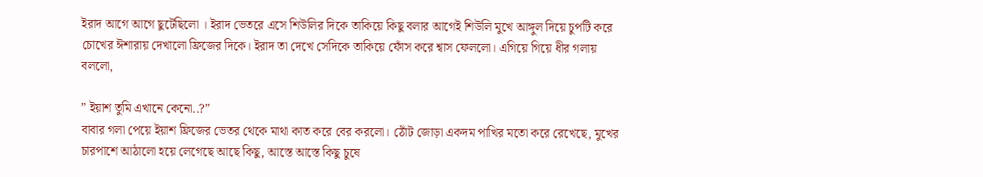ইরাদ আগে আগে ছুটেছিলো । ইরাদ ভেতরে এসে শিউলির দিকে তাকিয়ে কিছু বলার আগেই শিউলি মুখে আঙ্গুল দিয়ে চুপটি করে চোখের ঈশারায় দেখালো ফ্রিজের দিকে। ইরাদ তা দেখে সেদিকে তাকিয়ে ফোঁস করে শ্বাস ফেললো। এগিয়ে গিয়ে ধীর গলায় বললো,

” ইয়াশ তুমি এখানে কেনো..?”
বাবার গলা পেয়ে ইয়াশ ফ্রিজের ভেতর থেকে মাথা কাত করে বের করলো। ঠোঁট জোড়া একদম পাখির মতো করে রেখেছে, মুখের চারপাশে আঠালো হয়ে লেগেছে আছে কিছু, আস্তে আস্তে কিছু চুষে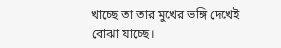খাচ্ছে তা তার মুখের ভঙ্গি দেখেই বোঝা যাচ্ছে।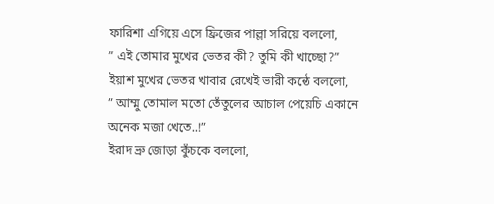ফারিশা এগিয়ে এসে ফ্রিজের পাল্লা সরিয়ে বললো,
” এই তোমার মুখের ভেতর কী? তুমি কী খাচ্ছো?”
ইয়াশ মুখের ভেতর খাবার রেখেই ভারী কন্ঠে বললো,
” আম্মু তোমাল মতো তেঁতুলের আচাল পেয়েচি একানে অনেক মজা খেতে..!”
ইরাদ ভ্রু জোড়া কুঁচকে বললো,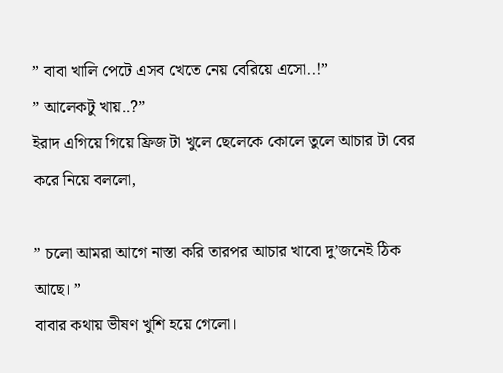” বাবা খালি পেটে এসব খেতে নেয় বেরিয়ে এসো..!”
” আলেকটু খায়..?”
ইরাদ এগিয়ে গিয়ে ফ্রিজ টা খুলে ছেলেকে কোলে তুলে আচার টা বের করে নিয়ে বললো,

” চলো আমরা আগে নাস্তা করি তারপর আচার খাবো দু’জনেই ঠিক আছে। ”
বাবার কথায় ভীষণ খুশি হয়ে গেলো।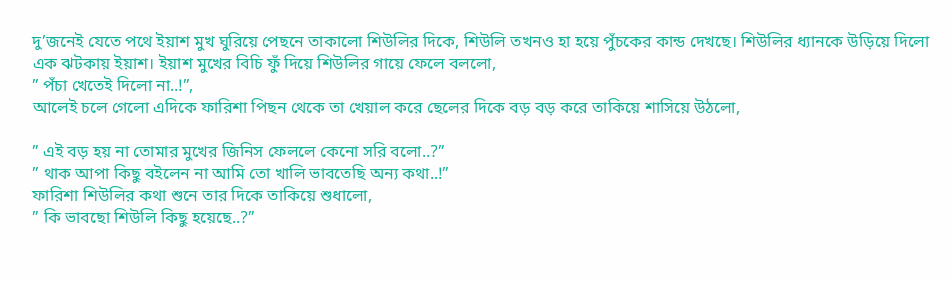দু’জনেই যেতে পথে ইয়াশ মুখ ঘুরিয়ে পেছনে তাকালো শিউলির দিকে, শিউলি তখনও হা হয়ে পুঁচকের কান্ড দেখছে। শিউলির ধ্যানকে উড়িয়ে দিলো এক ঝটকায় ইয়াশ। ইয়াশ মুখের বিচি ফুঁ দিয়ে শিউলির গায়ে ফেলে বললো,
” পঁচা খেতেই দিলো না..!”,
আলেই চলে গেলো এদিকে ফারিশা পিছন থেকে তা খেয়াল করে ছেলের দিকে বড় বড় করে তাকিয়ে শাসিয়ে উঠলো,

” এই বড় হয় না তোমার মুখের জিনিস ফেললে কেনো সরি বলো..?”
” থাক আপা কিছু বইলেন না আমি তো খালি ভাবতেছি অন্য কথা..!”
ফারিশা শিউলির কথা শুনে তার দিকে তাকিয়ে শুধালো,
” কি ভাবছো শিউলি কিছু হয়েছে..?”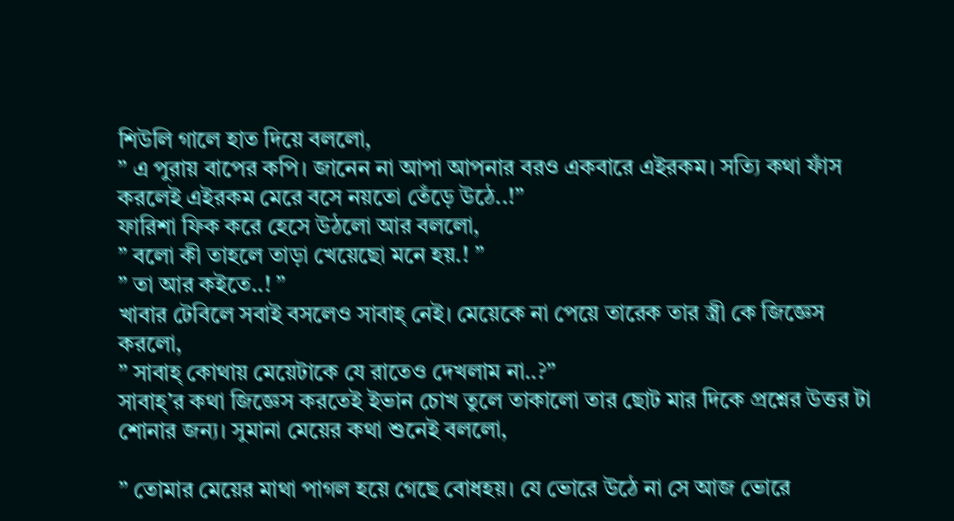শিউলি গালে হাত দিয়ে বললো,
” এ পুরায় বাপের কপি। জানেন না আপা আপনার বরও একবারে এইরকম। সত্যি কথা ফাঁস করলেই এইরকম মেরে বসে নয়তো তেঁড়ে উঠে..!”
ফারিশা ফিক করে হেসে উঠলো আর বললো,
” বলো কী তাহলে তাড়া খেয়েছো মনে হয়.! ”
” তা আর কইতে..! ”
খাবার টেবিলে সবাই বসলেও সাবাহ্ নেই। মেয়েকে না পেয়ে তারেক তার স্ত্রী কে জিজ্ঞেস করলো,
” সাবাহ্ কোথায় মেয়েটাকে যে রাতেও দেখলাম না..?”
সাবাহ্’র কথা জিজ্ঞেস করতেই ইভান চোখ তুলে তাকালো তার ছোট মার দিকে প্রশ্নের উত্তর টা শোনার জন্য। সুমানা মেয়ের কথা শুনেই বললো,

” তোমার মেয়ের মাথা পাগল হয়ে গেছে বোধহয়। যে ভোরে উঠে না সে আজ ভোরে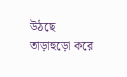উঠছে তাড়াহুড়ো করে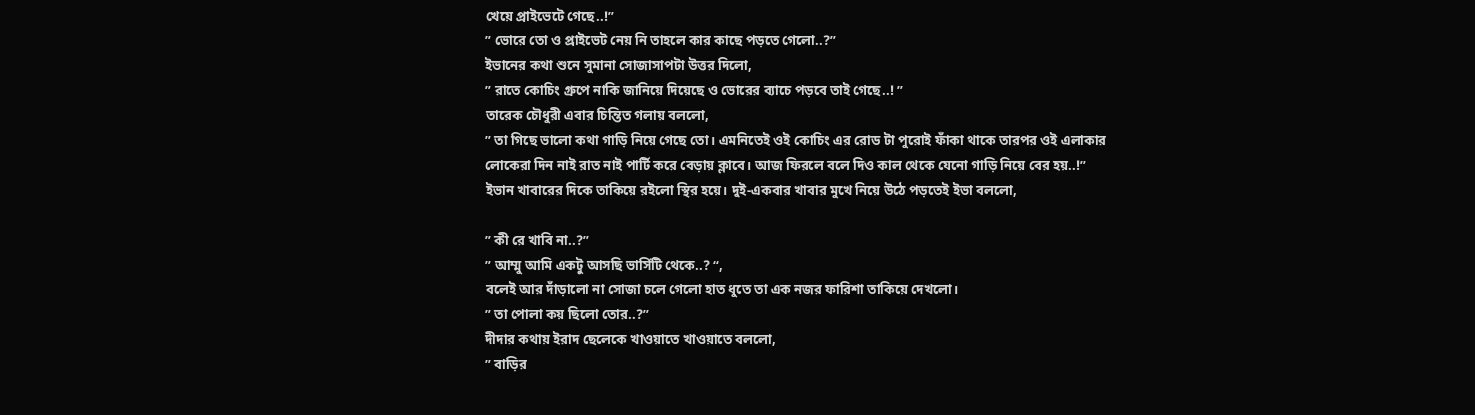খেয়ে প্রাইভেটে গেছে..!”
” ভোরে তো ও প্রাইভেট নেয় নি তাহলে কার কাছে পড়তে গেলো..?”
ইভানের কথা শুনে সুমানা সোজাসাপটা উত্তর দিলো,
” রাতে কোচিং গ্রুপে নাকি জানিয়ে দিয়েছে ও ভোরের ব্যাচে পড়বে তাই গেছে..! ”
তারেক চৌধুরী এবার চিন্তিত গলায় বললো,
” তা গিছে ভালো কথা গাড়ি নিয়ে গেছে তো। এমনিতেই ওই কোচিং এর রোড টা পুরোই ফাঁকা থাকে তারপর ওই এলাকার লোকেরা দিন নাই রাত নাই পার্টি করে বেড়ায় ক্লাবে। আজ ফিরলে বলে দিও কাল থেকে যেনো গাড়ি নিয়ে বের হয়..!”
ইভান খাবারের দিকে তাকিয়ে রইলো স্থির হয়ে। দুই-একবার খাবার মুখে নিয়ে উঠে পড়তেই ইভা বললো,

” কী রে খাবি না..?”
” আম্মু আমি একটু আসছি ভার্সিটি থেকে..? “,
বলেই আর দাঁড়ালো না সোজা চলে গেলো হাত ধুতে তা এক নজর ফারিশা তাকিয়ে দেখলো।
” তা পোলা কয় ছিলো তোর..?”
দীদার কথায় ইরাদ ছেলেকে খাওয়াতে খাওয়াতে বললো,
” বাড়ির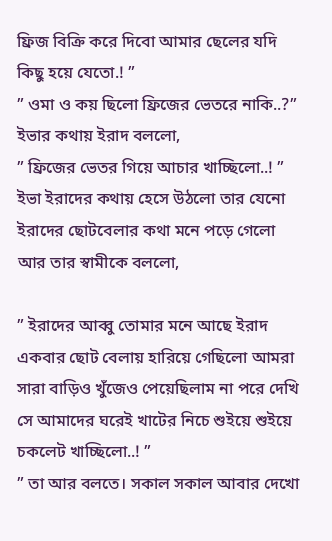ফ্রিজ বিক্রি করে দিবো আমার ছেলের যদি কিছু হয়ে যেতো.! ”
” ওমা ও কয় ছিলো ফ্রিজের ভেতরে নাকি..?”
ইভার কথায় ইরাদ বললো,
” ফ্রিজের ভেতর গিয়ে আচার খাচ্ছিলো..! ”
ইভা ইরাদের কথায় হেসে উঠলো তার যেনো ইরাদের ছোটবেলার কথা মনে পড়ে গেলো আর তার স্বামীকে বললো,

” ইরাদের আব্বু তোমার মনে আছে ইরাদ একবার ছোট বেলায় হারিয়ে গেছিলো আমরা সারা বাড়িও খুঁজেও পেয়েছিলাম না পরে দেখি সে আমাদের ঘরেই খাটের নিচে শুইয়ে শুইয়ে চকলেট খাচ্ছিলো..! ”
” তা আর বলতে। সকাল সকাল আবার দেখো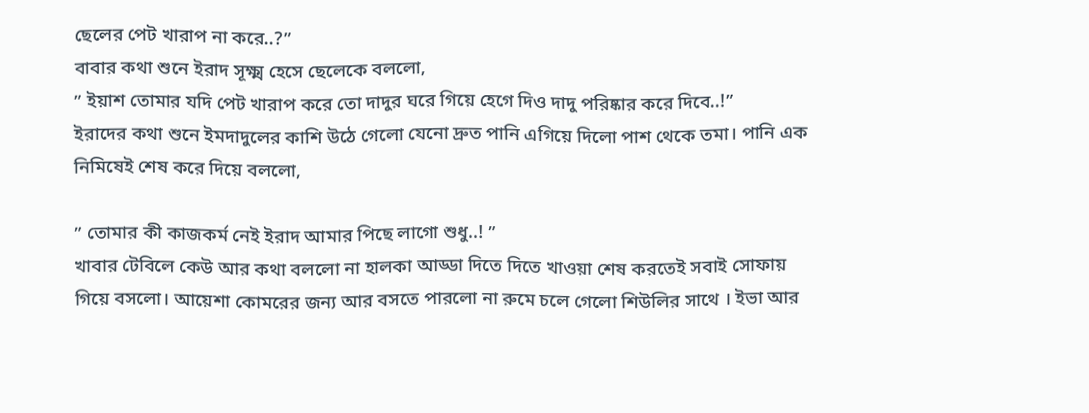ছেলের পেট খারাপ না করে..?”
বাবার কথা শুনে ইরাদ সূক্ষ্ম হেসে ছেলেকে বললো,
” ইয়াশ তোমার যদি পেট খারাপ করে তো দাদুর ঘরে গিয়ে হেগে দিও দাদু পরিষ্কার করে দিবে..!”
ইরাদের কথা শুনে ইমদাদুলের কাশি উঠে গেলো যেনো দ্রুত পানি এগিয়ে দিলো পাশ থেকে তমা। পানি এক নিমিষেই শেষ করে দিয়ে বললো,

” তোমার কী কাজকর্ম নেই ইরাদ আমার পিছে লাগো শুধু..! ”
খাবার টেবিলে কেউ আর কথা বললো না হালকা আড্ডা দিতে দিতে খাওয়া শেষ করতেই সবাই সোফায় গিয়ে বসলো। আয়েশা কোমরের জন্য আর বসতে পারলো না রুমে চলে গেলো শিউলির সাথে । ইভা আর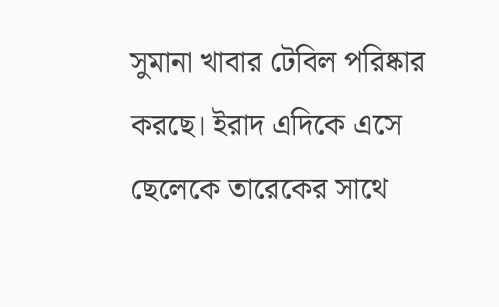সুমানা খাবার টেবিল পরিষ্কার করছে। ইরাদ এদিকে এসে ছেলেকে তারেকের সাথে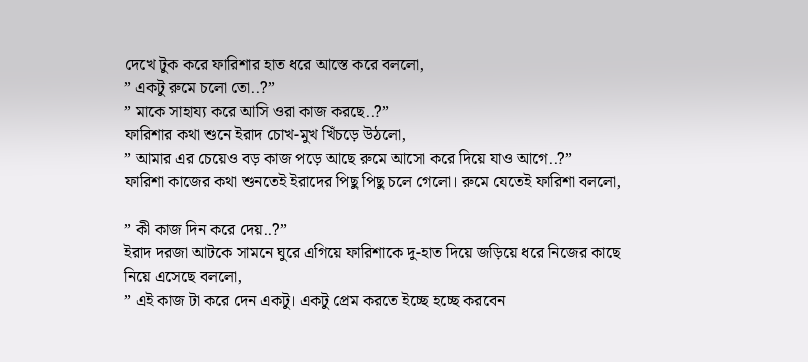দেখে টুক করে ফারিশার হাত ধরে আস্তে করে বললো,
” একটু রুমে চলো তো..?”
” মাকে সাহায্য করে আসি ওরা কাজ করছে..?”
ফারিশার কথা শুনে ইরাদ চোখ-মুখ খিঁচড়ে উঠলো,
” আমার এর চেয়েও বড় কাজ পড়ে আছে রুমে আসো করে দিয়ে যাও আগে..?”
ফারিশা কাজের কথা শুনতেই ইরাদের পিছু পিছু চলে গেলো। রুমে যেতেই ফারিশা বললো,

” কী কাজ দিন করে দেয়..?”
ইরাদ দরজা আটকে সামনে ঘুরে এগিয়ে ফারিশাকে দু-হাত দিয়ে জড়িয়ে ধরে নিজের কাছে নিয়ে এসেছে বললো,
” এই কাজ টা করে দেন একটু। একটু প্রেম করতে ইচ্ছে হচ্ছে করবেন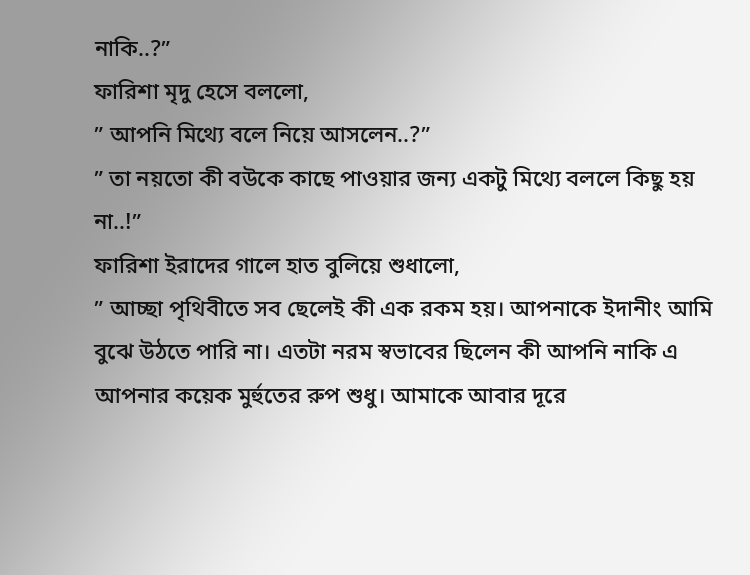নাকি..?”
ফারিশা মৃদু হেসে বললো,
” আপনি মিথ্যে বলে নিয়ে আসলেন..?”
” তা নয়তো কী বউকে কাছে পাওয়ার জন্য একটু মিথ্যে বললে কিছু হয় না..!”
ফারিশা ইরাদের গালে হাত বুলিয়ে শুধালো,
” আচ্ছা পৃথিবীতে সব ছেলেই কী এক রকম হয়। আপনাকে ইদানীং আমি বুঝে উঠতে পারি না। এতটা নরম স্বভাবের ছিলেন কী আপনি নাকি এ আপনার কয়েক মুর্হুতের রুপ শুধু। আমাকে আবার দূরে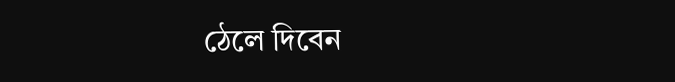ঠেলে দিবেন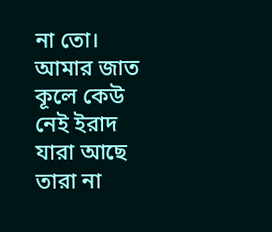না তো। আমার জাত কূলে কেউ নেই ইরাদ
যারা আছে তারা না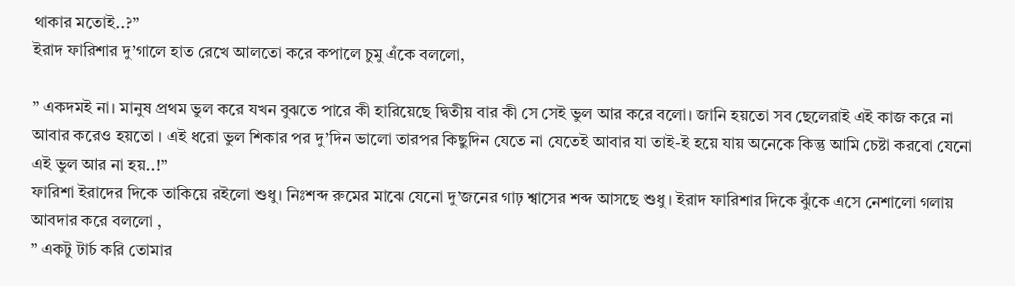থাকার মতোই..?”
ইরাদ ফারিশার দু’গালে হাত রেখে আলতো করে কপালে চুমু এঁকে বললো,

” একদমই না। মানুষ প্রথম ভুল করে যখন বুঝতে পারে কী হারিয়েছে দ্বিতীয় বার কী সে সেই ভুল আর করে বলো। জানি হয়তো সব ছেলেরাই এই কাজ করে না আবার করেও হয়তো । এই ধরো ভুল শিকার পর দু’দিন ভালো তারপর কিছুদিন যেতে না যেতেই আবার যা তাই-ই হয়ে যায় অনেকে কিন্তু আমি চেষ্টা করবো যেনো এই ভুল আর না হয়..!”
ফারিশা ইরাদের দিকে তাকিয়ে রইলো শুধু। নিঃশব্দ রুমের মাঝে যেনো দু’জনের গাঢ় শ্বাসের শব্দ আসছে শুধু । ইরাদ ফারিশার দিকে ঝুঁকে এসে নেশালো গলায় আবদার করে বললো ,
” একটু টার্চ করি তোমার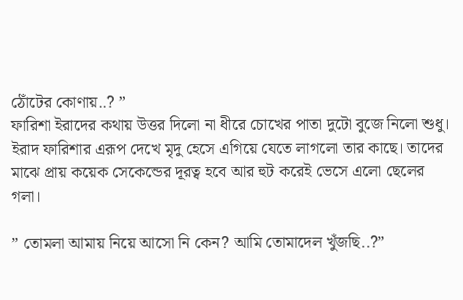ঠোঁটের কোণায়..? ”
ফারিশা ইরাদের কথায় উত্তর দিলো না ধীরে চোখের পাতা দুটো বুজে নিলো শুধু। ইরাদ ফারিশার এরূপ দেখে মৃদু হেসে এগিয়ে যেতে লাগলো তার কাছে। তাদের মাঝে প্রায় কয়েক সেকেন্ডের দূরত্ব হবে আর হুট করেই ভেসে এলো ছেলের গলা।

” তোমলা আমায় নিয়ে আসো নি কেন? আমি তোমাদেল খুঁজছি..?”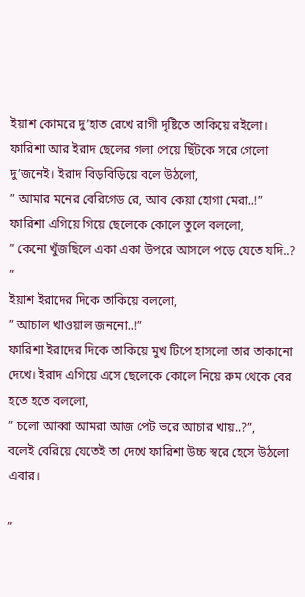ইয়াশ কোমরে দু’হাত রেখে রাগী দৃষ্টিতে তাকিয়ে রইলো। ফারিশা আর ইরাদ ছেলের গলা পেয়ে ছিঁটকে সরে গেলো দু’জনেই। ইরাদ বিড়বিড়িয়ে বলে উঠলো,
” আমার মনের বেরিগেড রে, আব কেয়া হোগা মেরা..!”
ফারিশা এগিয়ে গিয়ে ছেলেকে কোলে তুলে বললো,
” কেনো খুঁজছিলে একা একা উপরে আসলে পড়ে যেতে যদি..? ”
ইয়াশ ইরাদের দিকে তাকিয়ে বললো,
” আচাল খাওয়াল জননো..!”
ফারিশা ইরাদের দিকে তাকিয়ে মুখ টিপে হাসলো তার তাকানো দেখে। ইরাদ এগিয়ে এসে ছেলেকে কোলে নিয়ে রুম থেকে বের হতে হতে বললো,
” চলো আব্বা আমরা আজ পেট ভরে আচার খায়..?”,
বলেই বেরিয়ে যেতেই তা দেখে ফারিশা উচ্চ স্বরে হেসে উঠলো এবার।

”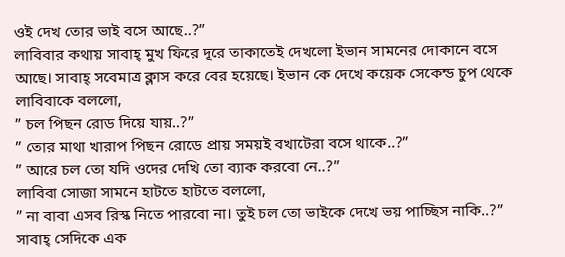ওই দেখ তোর ভাই বসে আছে..?”
লাবিবার কথায় সাবাহ্ মুখ ফিরে দূরে তাকাতেই দেখলো ইভান সামনের দোকানে বসে আছে। সাবাহ্ সবেমাত্র ক্লাস করে বের হয়েছে। ইভান কে দেখে কয়েক সেকেন্ড চুপ থেকে লাবিবাকে বললো,
” চল পিছন রোড দিয়ে যায়..?”
” তোর মাথা খারাপ পিছন রোডে প্রায় সময়ই বখাটেরা বসে থাকে..?”
” আরে চল তো যদি ওদের দেখি তো ব্যাক করবো নে..?”
লাবিবা সোজা সামনে হাটতে হাটতে বললো,
” না বাবা এসব রিস্ক নিতে পারবো না। তুই চল তো ভাইকে দেখে ভয় পাচ্ছিস নাকি..?”
সাবাহ্ সেদিকে এক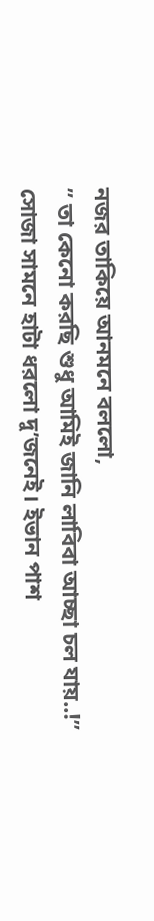নজর তাকিয়ে আনমনে বললো,
” তা কেনো করছি শুধু আমিই জানি লাবিবা আচ্ছা চল যায়..!”
সোজা সামনে হাটা ধরলো দু’জনেই। ইভান পাশ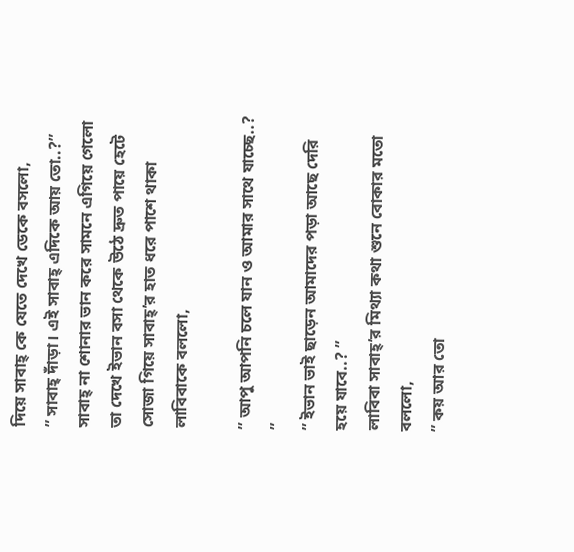দিয়ে সাবাহ্ কে যেতে দেখে ডেকে বসলো,
” সাবাহ্ দাঁড়া। এই সাবাহ্ এদিকে আয় তো..?”
সাবাহ্ না শোনার ভান করে সামনে এগিয়ে গেলো
তা দেখে ইভান বসা থেকে উঠে দ্রুত পায়ে হেটে সোজা গিয়ে সাবাহ্’র হাত ধরে পাশে থাকা লাবিবাকে বললো,

” আপু আপনি চলে যান ও আমার সাথে যাচ্ছে..? ”
” ইভান ভাই ছাড়েন আমাদের পড়া আছে দেরি হয়ে যাবে..? ”
লাবিবা সাবাহ্’র মিথ্যা কথা শুনে বোকার মতো বললো,
” কয় আর তো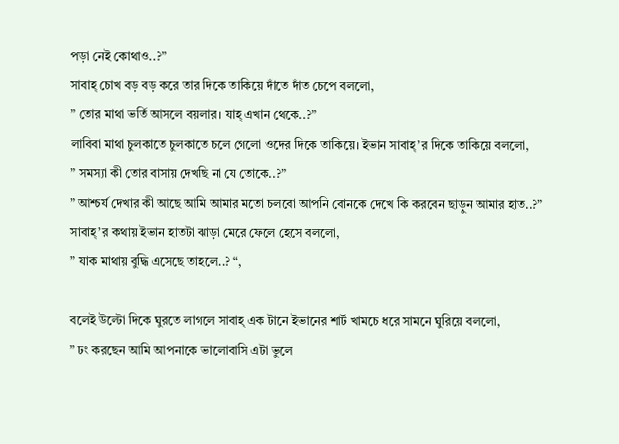পড়া নেই কোথাও..?”
সাবাহ্ চোখ বড় বড় করে তার দিকে তাকিয়ে দাঁতে দাঁত চেপে বললো,
” তোর মাথা ভর্তি আসলে বয়লার। যাহ্ এখান থেকে..?”
লাবিবা মাথা চুলকাতে চুলকাতে চলে গেলো ওদের দিকে তাকিয়ে। ইভান সাবাহ্’র দিকে তাকিয়ে বললো,
” সমস্যা কী তোর বাসায় দেখছি না যে তোকে..?”
” আশ্চর্য দেখার কী আছে আমি আমার মতো চলবো আপনি বোনকে দেখে কি করবেন ছাড়ুন আমার হাত..?”
সাবাহ্’র কথায় ইভান হাতটা ঝাড়া মেরে ফেলে হেসে বললো,
” যাক মাথায় বুদ্ধি এসেছে তাহলে..? “,

বলেই উল্টো দিকে ঘুরতে লাগলে সাবাহ্ এক টানে ইভানের শার্ট খামচে ধরে সামনে ঘুরিয়ে বললো,
” ঢং করছেন আমি আপনাকে ভালোবাসি এটা ভুলে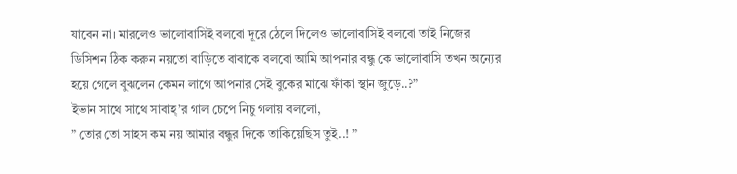যাবেন না। মারলেও ভালোবাসিই বলবো দূরে ঠেলে দিলেও ভালোবাসিই বলবো তাই নিজের ডিসিশন ঠিক করুন নয়তো বাড়িতে বাবাকে বলবো আমি আপনার বন্ধু কে ভালোবাসি তখন অন্যের হয়ে গেলে বুঝলেন কেমন লাগে আপনার সেই বুকের মাঝে ফাঁকা স্থান জুড়ে..?”
ইভান সাথে সাথে সাবাহ্’র গাল চেপে নিচু গলায় বললো,
” তোর তো সাহস কম নয় আমার বন্ধুর দিকে তাকিয়েছিস তুই..! ”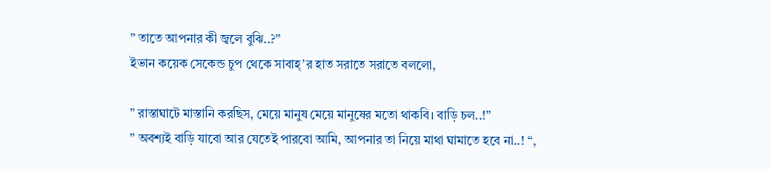” তাতে আপনার কী জ্বলে বুঝি..?”
ইভান কয়েক সেকেন্ড চুপ থেকে সাবাহ্’র হাত সরাতে সরাতে বললো,

” রাস্তাঘাটে মাস্তানি করছিস, মেয়ে মানুষ মেয়ে মানুষের মতো থাকবি। বাড়ি চল..!”
” অবশ্যই বাড়ি যাবো আর যেতেই পারবো আমি, আপনার তা নিয়ে মাথা ঘামাতে হবে না..! “,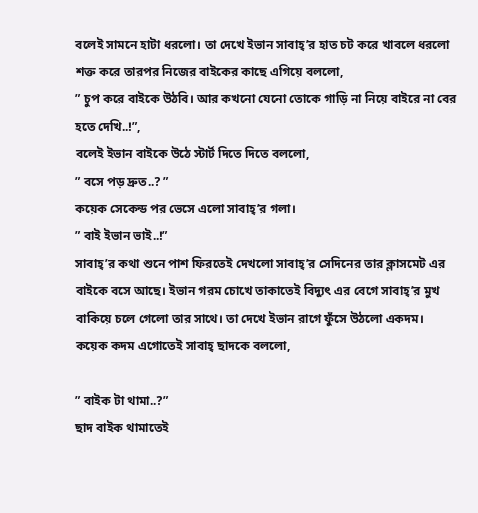বলেই সামনে হাটা ধরলো। তা দেখে ইভান সাবাহ্’র হাত চট করে খাবলে ধরলো শক্ত করে তারপর নিজের বাইকের কাছে এগিয়ে বললো,
” চুপ করে বাইকে উঠবি। আর কখনো যেনো তোকে গাড়ি না নিয়ে বাইরে না বের হতে দেখি..!”,
বলেই ইভান বাইকে উঠে স্টার্ট দিতে দিতে বললো,
” বসে পড় দ্রুত..? ”
কয়েক সেকেন্ড পর ভেসে এলো সাবাহ্’র গলা।
” বাই ইভান ভাই..!”
সাবাহ্’র কথা শুনে পাশ ফিরতেই দেখলো সাবাহ্’র সেদিনের তার ক্লাসমেট এর বাইকে বসে আছে। ইভান গরম চোখে তাকাতেই বিদ্যুৎ এর বেগে সাবাহ্’র মুখ বাকিয়ে চলে গেলো তার সাথে। তা দেখে ইভান রাগে ফুঁসে উঠলো একদম।
কয়েক কদম এগোতেই সাবাহ্ ছাদকে বললো,

” বাইক টা থামা..?”
ছাদ বাইক থামাতেই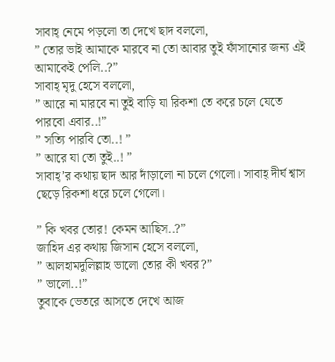সাবাহ্ নেমে পড়লো তা দেখে ছাদ বললো,
” তোর ভাই আমাকে মারবে না তো আবার তুই ফাঁসানোর জন্য এই আমাকেই পেলি..?”
সাবাহ্ মৃদু হেসে বললো,
” আরে না মারবে না তুই বাড়ি যা রিকশা তে করে চলে যেতে পারবো এবার..!”
” সত্যি পারবি তো..! ”
” আরে যা তো তুই..! ”
সাবাহ্’র কথায় ছাদ আর দাঁড়ালো না চলে গেলো। সাবাহ্ দীর্ঘ শ্বাস ছেড়ে রিকশা ধরে চলে গেলো।

” কি খবর তোর! কেমন আছিস..?”
জাহিদ এর কথায় জিসান হেসে বললো,
” আলহামদুলিল্লাহ ভালো তোর কী খবর?”
” ভালো..!”
তুবাকে ভেতরে আসতে দেখে আজ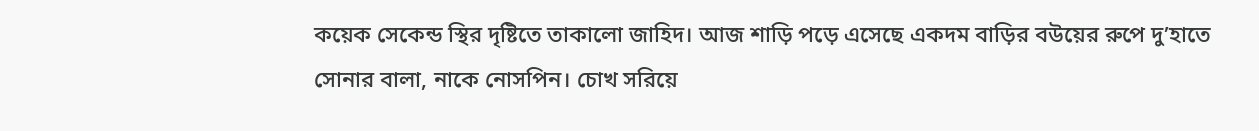কয়েক সেকেন্ড স্থির দৃষ্টিতে তাকালো জাহিদ। আজ শাড়ি পড়ে এসেছে একদম বাড়ির বউয়ের রুপে দু’হাতে সোনার বালা, নাকে নোসপিন। চোখ সরিয়ে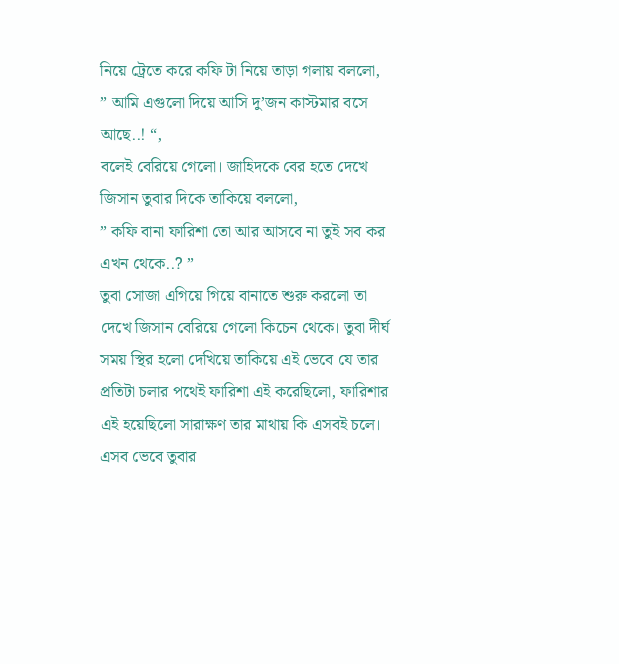নিয়ে ট্রেতে করে কফি টা নিয়ে তাড়া গলায় বললো,
” আমি এগুলো দিয়ে আসি দু’জন কাস্টমার বসে আছে..! “,
বলেই বেরিয়ে গেলো। জাহিদকে বের হতে দেখে জিসান তুবার দিকে তাকিয়ে বললো,
” কফি বানা ফারিশা তো আর আসবে না তুই সব কর এখন থেকে..? ”
তুবা সোজা এগিয়ে গিয়ে বানাতে শুরু করলো তা দেখে জিসান বেরিয়ে গেলো কিচেন থেকে। তুবা দীর্ঘ সময় স্থির হলো দেখিয়ে তাকিয়ে এই ভেবে যে তার প্রতিটা চলার পথেই ফারিশা এই করেছিলো, ফারিশার এই হয়েছিলো সারাক্ষণ তার মাথায় কি এসবই চলে। এসব ভেবে তুবার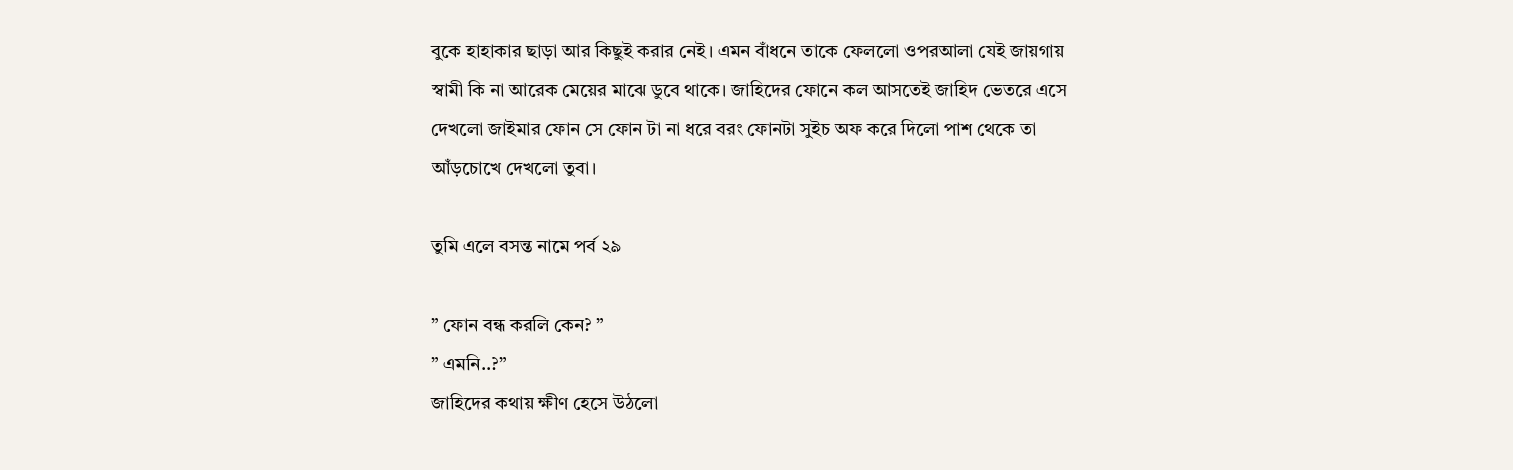বুকে হাহাকার ছাড়া আর কিছুই করার নেই। এমন বাঁধনে তাকে ফেললো ওপরআলা যেই জায়গায় স্বামী কি না আরেক মেয়ের মাঝে ডুবে থাকে। জাহিদের ফোনে কল আসতেই জাহিদ ভেতরে এসে দেখলো জাইমার ফোন সে ফোন টা না ধরে বরং ফোনটা সুইচ অফ করে দিলো পাশ থেকে তা আঁড়চোখে দেখলো তুবা।

তুমি এলে বসন্ত নামে পর্ব ২৯

” ফোন বন্ধ করলি কেন? ”
” এমনি..?”
জাহিদের কথায় ক্ষীণ হেসে উঠলো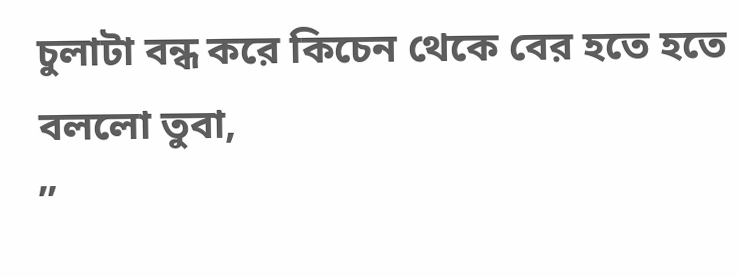চুলাটা বন্ধ করে কিচেন থেকে বের হতে হতে বললো তুবা,
”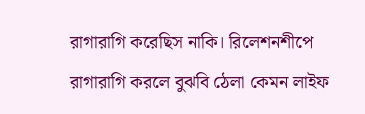রাগারাগি করেছিস নাকি। রিলেশনশীপে রাগারাগি করলে বুঝবি ঠেলা কেমন লাইফ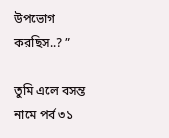উপভোগ করছিস..? ”

তুমি এলে বসন্ত নামে পর্ব ৩১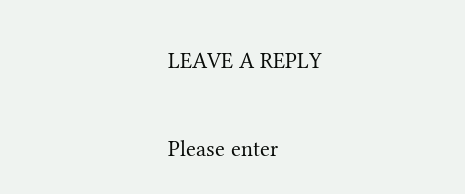LEAVE A REPLY

Please enter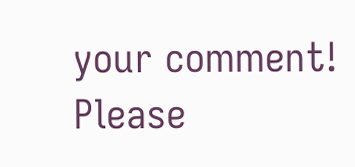your comment!
Please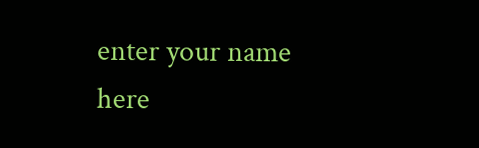enter your name here